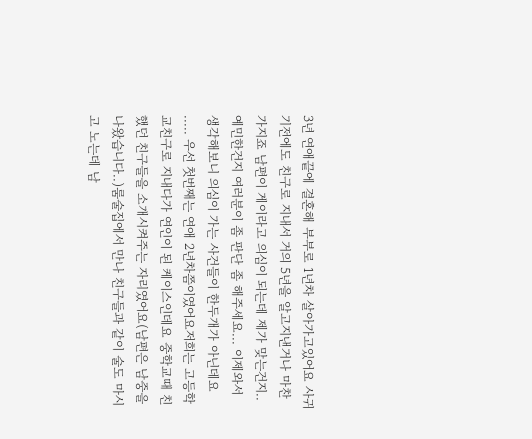3년 연애끝에 결혼해 부부로 1년차 살아가고있어요 사귀기전에도 친구로 지내서 거의 5년을 알고지낸거나 마찬가지죠 남편이 게이라고 의심이 되는데 제가 맞는건지..예민한건지 여러분이 좀 판단 좀 해주세요... 이제와서 생각해보니 의심이 가는 사건들이 한두개가 아닌데요 ..... 우선 첫번째는 연애 2년차쯤이였어요저희는 고등학교친구로 지내다가 연인이 된 케이스인데요 중학교때 친했던 친구들을 소개시켜주는 자리였어요(남편은 남중을 나왔습니다..)룸술집에서 만나 친구들과 같이 술도 마시고 노는데 남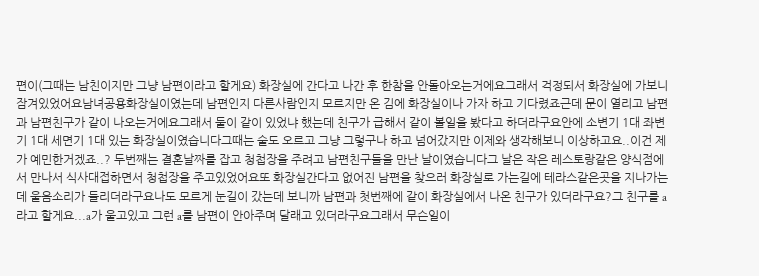편이(그때는 남친이지만 그냥 남편이라고 할게요) 화장실에 간다고 나간 후 한참을 안돌아오는거에요그래서 걱정되서 화장실에 가보니 잠겨있었어요남녀공용화장실이였는데 남편인지 다른사람인지 모르지만 온 김에 화장실이나 가자 하고 기다렸죠근데 문이 열리고 남편과 남편친구가 같이 나오는거에요그래서 둘이 같이 있었냐 했는데 친구가 급해서 같이 볼일을 봤다고 하더라구요안에 소변기 1대 좌변기 1대 세면기 1대 있는 화장실이였습니다그때는 술도 오르고 그냥 그렇구나 하고 넘어갔지만 이제와 생각해보니 이상하고요..이건 제가 예민한거겠죠..? 두번째는 결혼날짜를 잡고 청첩장을 주려고 남편친구들을 만난 날이였습니다그 날은 작은 레스토랑같은 양식점에서 만나서 식사대접하면서 청첩장을 주고있었어요또 화장실간다고 없어진 남편을 찾으러 화장실로 가는길에 테라스같은곳을 지나가는데 울음소리가 들리더라구요나도 모르게 눈길이 갔는데 보니까 남편과 첫번째에 같이 화장실에서 나온 친구가 있더라구요?그 친구를 a라고 할게요...a가 울고있고 그런 a를 남편이 안아주며 달래고 있더라구요그래서 무슨일이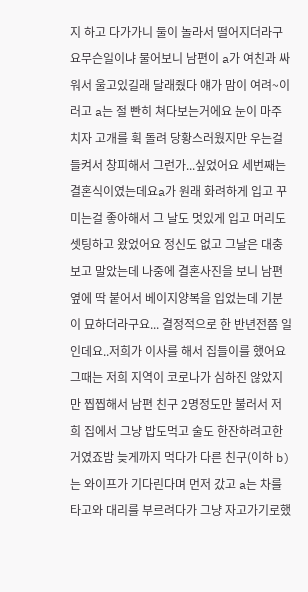지 하고 다가가니 둘이 놀라서 떨어지더라구요무슨일이냐 물어보니 남편이 a가 여친과 싸워서 울고있길래 달래줬다 얘가 맘이 여려~이러고 a는 절 빤히 쳐다보는거에요 눈이 마주치자 고개를 휙 돌려 당황스러웠지만 우는걸 들켜서 창피해서 그런가...싶었어요 세번째는 결혼식이였는데요a가 원래 화려하게 입고 꾸미는걸 좋아해서 그 날도 멋있게 입고 머리도 셋팅하고 왔었어요 정신도 없고 그날은 대충 보고 말았는데 나중에 결혼사진을 보니 남편옆에 딱 붙어서 베이지양복을 입었는데 기분이 묘하더라구요... 결정적으로 한 반년전쯤 일인데요..저희가 이사를 해서 집들이를 했어요그때는 저희 지역이 코로나가 심하진 않았지만 찝찝해서 남편 친구 2명정도만 불러서 저희 집에서 그냥 밥도먹고 술도 한잔하려고한거였죠밤 늦게까지 먹다가 다른 친구(이하 b)는 와이프가 기다린다며 먼저 갔고 a는 차를 타고와 대리를 부르려다가 그냥 자고가기로했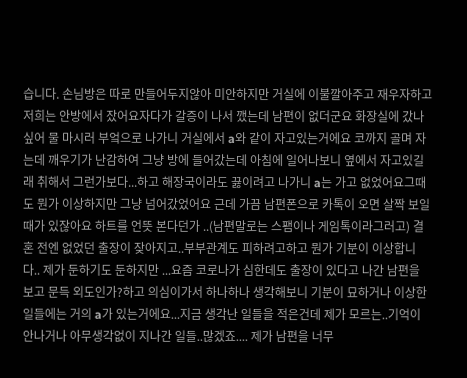습니다. 손님방은 따로 만들어두지않아 미안하지만 거실에 이불깔아주고 재우자하고 저희는 안방에서 잤어요자다가 갈증이 나서 깼는데 남편이 없더군요 화장실에 갔나싶어 물 마시러 부엌으로 나가니 거실에서 a와 같이 자고있는거에요 코까지 골며 자는데 깨우기가 난감하여 그냥 방에 들어갔는데 아침에 일어나보니 옆에서 자고있길래 취해서 그런가보다...하고 해장국이라도 끓이려고 나가니 a는 가고 없었어요그때도 뭔가 이상하지만 그냥 넘어갔었어요 근데 가끔 남편폰으로 카톡이 오면 살짝 보일때가 있잖아요 하트를 언뜻 본다던가 ..(남편말로는 스팸이나 게임톡이라그러고) 결혼 전엔 없었던 출장이 잦아지고..부부관계도 피하려고하고 뭔가 기분이 이상합니다.. 제가 둔하기도 둔하지만 ...요즘 코로나가 심한데도 출장이 있다고 나간 남편을 보고 문득 외도인가?하고 의심이가서 하나하나 생각해보니 기분이 묘하거나 이상한 일들에는 거의 a가 있는거에요...지금 생각난 일들을 적은건데 제가 모르는..기억이 안나거나 아무생각없이 지나간 일들..많겠죠.... 제가 남편을 너무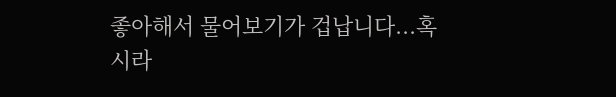좋아해서 물어보기가 겁납니다...혹시라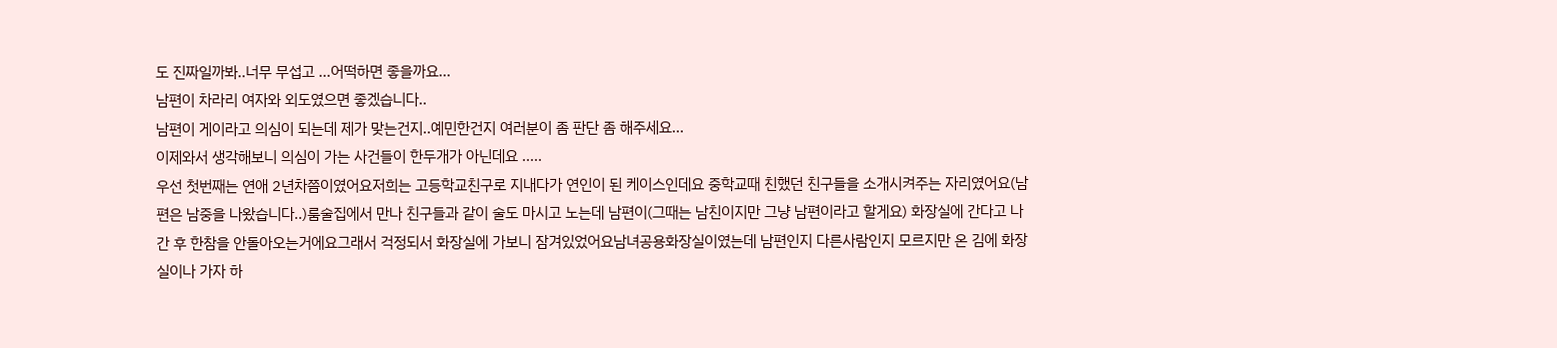도 진짜일까봐..너무 무섭고 ...어떡하면 좋을까요...
남편이 차라리 여자와 외도였으면 좋겠습니다..
남편이 게이라고 의심이 되는데 제가 맞는건지..예민한건지 여러분이 좀 판단 좀 해주세요...
이제와서 생각해보니 의심이 가는 사건들이 한두개가 아닌데요 .....
우선 첫번째는 연애 2년차쯤이였어요저희는 고등학교친구로 지내다가 연인이 된 케이스인데요 중학교때 친했던 친구들을 소개시켜주는 자리였어요(남편은 남중을 나왔습니다..)룸술집에서 만나 친구들과 같이 술도 마시고 노는데 남편이(그때는 남친이지만 그냥 남편이라고 할게요) 화장실에 간다고 나간 후 한참을 안돌아오는거에요그래서 걱정되서 화장실에 가보니 잠겨있었어요남녀공용화장실이였는데 남편인지 다른사람인지 모르지만 온 김에 화장실이나 가자 하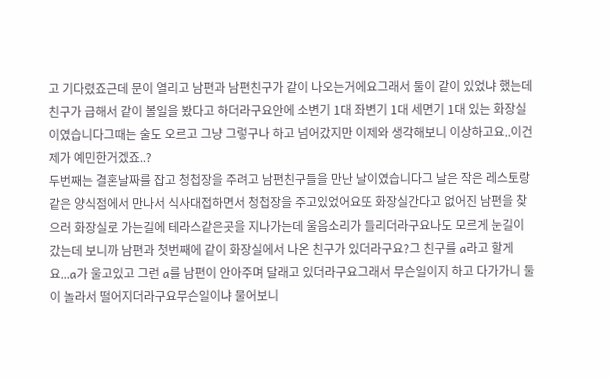고 기다렸죠근데 문이 열리고 남편과 남편친구가 같이 나오는거에요그래서 둘이 같이 있었냐 했는데 친구가 급해서 같이 볼일을 봤다고 하더라구요안에 소변기 1대 좌변기 1대 세면기 1대 있는 화장실이였습니다그때는 술도 오르고 그냥 그렇구나 하고 넘어갔지만 이제와 생각해보니 이상하고요..이건 제가 예민한거겠죠..?
두번째는 결혼날짜를 잡고 청첩장을 주려고 남편친구들을 만난 날이였습니다그 날은 작은 레스토랑같은 양식점에서 만나서 식사대접하면서 청첩장을 주고있었어요또 화장실간다고 없어진 남편을 찾으러 화장실로 가는길에 테라스같은곳을 지나가는데 울음소리가 들리더라구요나도 모르게 눈길이 갔는데 보니까 남편과 첫번째에 같이 화장실에서 나온 친구가 있더라구요?그 친구를 a라고 할게요...a가 울고있고 그런 a를 남편이 안아주며 달래고 있더라구요그래서 무슨일이지 하고 다가가니 둘이 놀라서 떨어지더라구요무슨일이냐 물어보니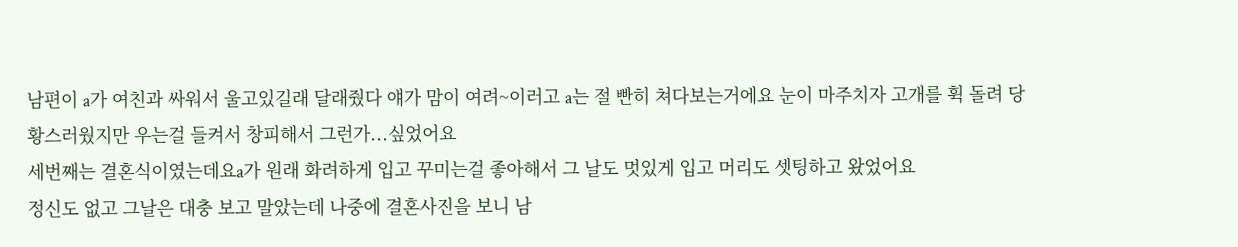남편이 a가 여친과 싸워서 울고있길래 달래줬다 얘가 맘이 여려~이러고 a는 절 빤히 쳐다보는거에요 눈이 마주치자 고개를 휙 돌려 당황스러웠지만 우는걸 들켜서 창피해서 그런가...싶었어요
세번째는 결혼식이였는데요a가 원래 화려하게 입고 꾸미는걸 좋아해서 그 날도 멋있게 입고 머리도 셋팅하고 왔었어요
정신도 없고 그날은 대충 보고 말았는데 나중에 결혼사진을 보니 남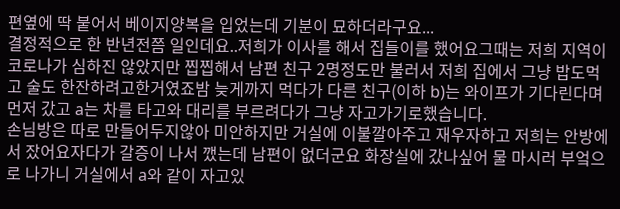편옆에 딱 붙어서 베이지양복을 입었는데 기분이 묘하더라구요...
결정적으로 한 반년전쯤 일인데요..저희가 이사를 해서 집들이를 했어요그때는 저희 지역이 코로나가 심하진 않았지만 찝찝해서 남편 친구 2명정도만 불러서 저희 집에서 그냥 밥도먹고 술도 한잔하려고한거였죠밤 늦게까지 먹다가 다른 친구(이하 b)는 와이프가 기다린다며 먼저 갔고 a는 차를 타고와 대리를 부르려다가 그냥 자고가기로했습니다.
손님방은 따로 만들어두지않아 미안하지만 거실에 이불깔아주고 재우자하고 저희는 안방에서 잤어요자다가 갈증이 나서 깼는데 남편이 없더군요 화장실에 갔나싶어 물 마시러 부엌으로 나가니 거실에서 a와 같이 자고있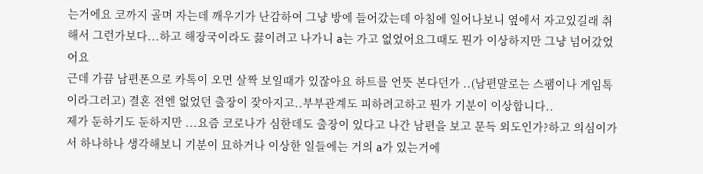는거에요 코까지 골며 자는데 깨우기가 난감하여 그냥 방에 들어갔는데 아침에 일어나보니 옆에서 자고있길래 취해서 그런가보다...하고 해장국이라도 끓이려고 나가니 a는 가고 없었어요그때도 뭔가 이상하지만 그냥 넘어갔었어요
근데 가끔 남편폰으로 카톡이 오면 살짝 보일때가 있잖아요 하트를 언뜻 본다던가 ..(남편말로는 스팸이나 게임톡이라그러고) 결혼 전엔 없었던 출장이 잦아지고..부부관계도 피하려고하고 뭔가 기분이 이상합니다..
제가 둔하기도 둔하지만 ...요즘 코로나가 심한데도 출장이 있다고 나간 남편을 보고 문득 외도인가?하고 의심이가서 하나하나 생각해보니 기분이 묘하거나 이상한 일들에는 거의 a가 있는거에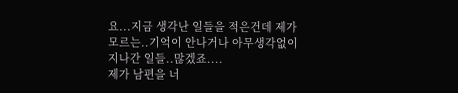요...지금 생각난 일들을 적은건데 제가 모르는..기억이 안나거나 아무생각없이 지나간 일들..많겠죠....
제가 남편을 너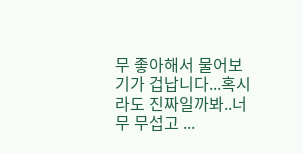무 좋아해서 물어보기가 겁납니다...혹시라도 진짜일까봐..너무 무섭고 ...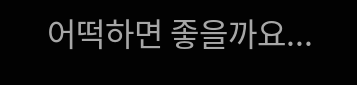어떡하면 좋을까요...